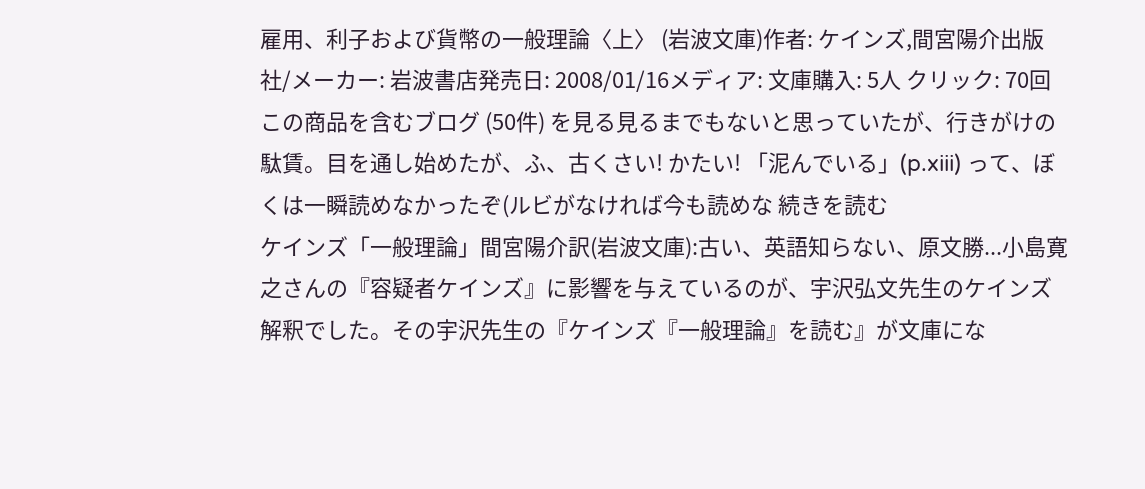雇用、利子および貨幣の一般理論〈上〉 (岩波文庫)作者: ケインズ,間宮陽介出版社/メーカー: 岩波書店発売日: 2008/01/16メディア: 文庫購入: 5人 クリック: 70回この商品を含むブログ (50件) を見る見るまでもないと思っていたが、行きがけの駄賃。目を通し始めたが、ふ、古くさい! かたい! 「泥んでいる」(p.xiii) って、ぼくは一瞬読めなかったぞ(ルビがなければ今も読めな 続きを読む
ケインズ「一般理論」間宮陽介訳(岩波文庫):古い、英語知らない、原文勝...小島寛之さんの『容疑者ケインズ』に影響を与えているのが、宇沢弘文先生のケインズ解釈でした。その宇沢先生の『ケインズ『一般理論』を読む』が文庫にな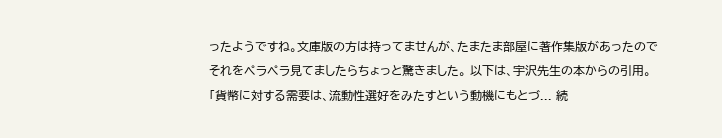ったようですね。文庫版の方は持ってませんが、たまたま部屋に著作集版があったのでそれをペラペラ見てましたらちょっと驚きました。 以下は、宇沢先生の本からの引用。「貨幣に対する需要は、流動性選好をみたすという動機にもとづ... 続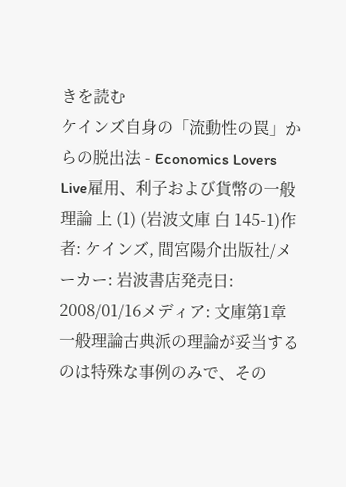きを読む
ケインズ自身の「流動性の罠」からの脱出法 - Economics Lovers Live雇用、利子および貨幣の一般理論 上 (1) (岩波文庫 白 145-1)作者: ケインズ, 間宮陽介出版社/メーカー: 岩波書店発売日: 2008/01/16メディア: 文庫第1章 一般理論古典派の理論が妥当するのは特殊な事例のみで、その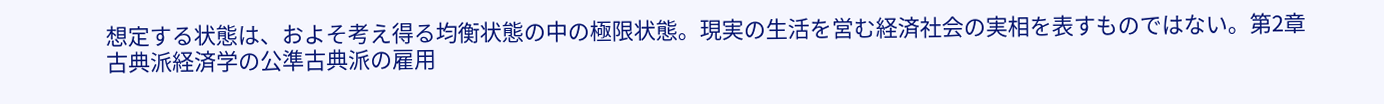想定する状態は、およそ考え得る均衡状態の中の極限状態。現実の生活を営む経済社会の実相を表すものではない。第2章 古典派経済学の公準古典派の雇用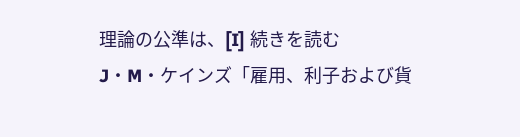理論の公準は、[I] 続きを読む
J・M・ケインズ「雇用、利子および貨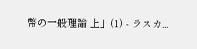幣の一般理論 上」(1) - ラスカ...